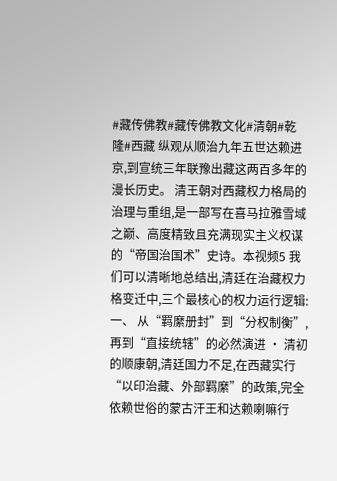#藏传佛教#藏传佛教文化#清朝#乾隆#西藏 纵观从顺治九年五世达赖进京,到宣统三年联豫出藏这两百多年的漫长历史。 清王朝对西藏权力格局的治理与重组,是一部写在喜马拉雅雪域之巅、高度精致且充满现实主义权谋的“帝国治国术”史诗。本视频5 我们可以清晰地总结出,清廷在治藏权力格变迁中,三个最核心的权力运行逻辑: 一、 从“羁縻册封”到“分权制衡”,再到“直接统辖”的必然演进 • 清初的顺康朝,清廷国力不足,在西藏实行“以印治藏、外部羁縻”的政策,完全依赖世俗的蒙古汗王和达赖喇嘛行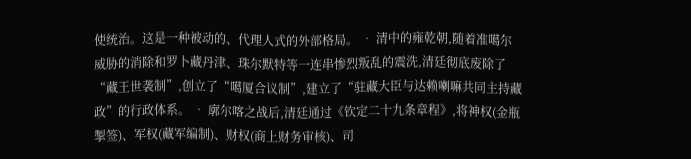使统治。这是一种被动的、代理人式的外部格局。 • 清中的雍乾朝,随着准噶尔威胁的消除和罗卜藏丹津、珠尔默特等一连串惨烈叛乱的震洗,清廷彻底废除了“藏王世袭制”,创立了“噶厦合议制”,建立了“驻藏大臣与达赖喇嘛共同主持藏政”的行政体系。 • 廓尔喀之战后,清廷通过《钦定二十九条章程》,将神权(金瓶掣签)、军权(藏军编制)、财权(商上财务审核)、司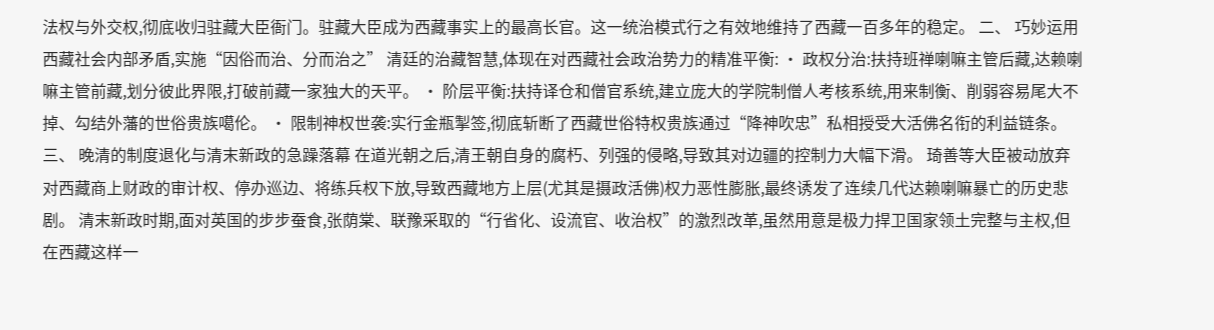法权与外交权,彻底收归驻藏大臣衙门。驻藏大臣成为西藏事实上的最高长官。这一统治模式行之有效地维持了西藏一百多年的稳定。 二、 巧妙运用西藏社会内部矛盾,实施“因俗而治、分而治之” 清廷的治藏智慧,体现在对西藏社会政治势力的精准平衡: • 政权分治:扶持班禅喇嘛主管后藏,达赖喇嘛主管前藏,划分彼此界限,打破前藏一家独大的天平。 • 阶层平衡:扶持译仓和僧官系统,建立庞大的学院制僧人考核系统,用来制衡、削弱容易尾大不掉、勾结外藩的世俗贵族噶伦。 • 限制神权世袭:实行金瓶掣签,彻底斩断了西藏世俗特权贵族通过“降神吹忠”私相授受大活佛名衔的利益链条。 三、 晚清的制度退化与清末新政的急躁落幕 在道光朝之后,清王朝自身的腐朽、列强的侵略,导致其对边疆的控制力大幅下滑。 琦善等大臣被动放弃对西藏商上财政的审计权、停办巡边、将练兵权下放,导致西藏地方上层(尤其是摄政活佛)权力恶性膨胀,最终诱发了连续几代达赖喇嘛暴亡的历史悲剧。 清末新政时期,面对英国的步步蚕食,张荫棠、联豫采取的“行省化、设流官、收治权”的激烈改革,虽然用意是极力捍卫国家领土完整与主权,但在西藏这样一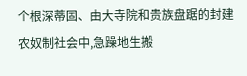个根深蒂固、由大寺院和贵族盘踞的封建农奴制社会中,急躁地生搬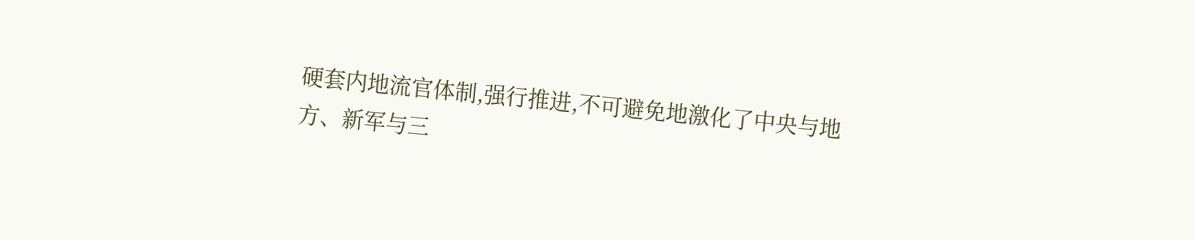硬套内地流官体制,强行推进,不可避免地激化了中央与地方、新军与三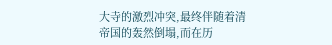大寺的激烈冲突,最终伴随着清帝国的轰然倒塌,而在历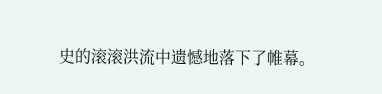史的滚滚洪流中遗憾地落下了帷幕。